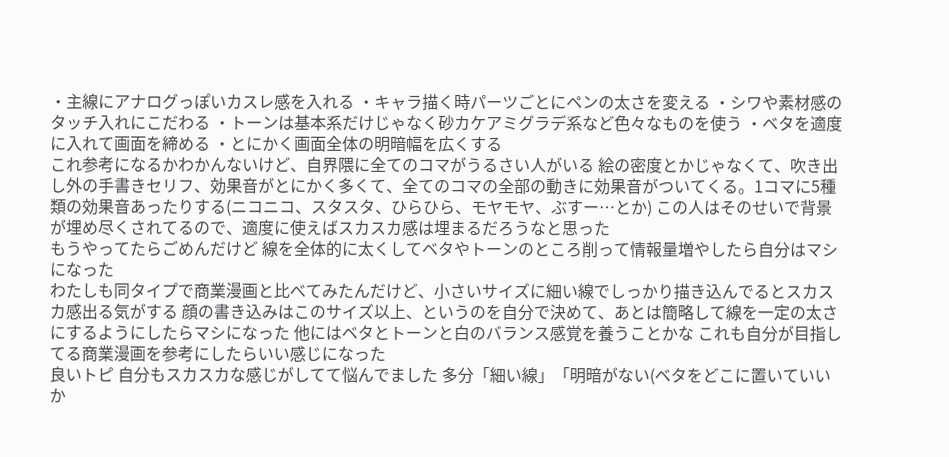・主線にアナログっぽいカスレ感を入れる ・キャラ描く時パーツごとにペンの太さを変える ・シワや素材感のタッチ入れにこだわる ・トーンは基本系だけじゃなく砂カケアミグラデ系など色々なものを使う ・ベタを適度に入れて画面を締める ・とにかく画面全体の明暗幅を広くする
これ参考になるかわかんないけど、自界隈に全てのコマがうるさい人がいる 絵の密度とかじゃなくて、吹き出し外の手書きセリフ、効果音がとにかく多くて、全てのコマの全部の動きに効果音がついてくる。1コマに5種類の効果音あったりする(ニコニコ、スタスタ、ひらひら、モヤモヤ、ぶすー…とか) この人はそのせいで背景が埋め尽くされてるので、適度に使えばスカスカ感は埋まるだろうなと思った
もうやってたらごめんだけど 線を全体的に太くしてベタやトーンのところ削って情報量増やしたら自分はマシになった
わたしも同タイプで商業漫画と比べてみたんだけど、小さいサイズに細い線でしっかり描き込んでるとスカスカ感出る気がする 顔の書き込みはこのサイズ以上、というのを自分で決めて、あとは簡略して線を一定の太さにするようにしたらマシになった 他にはベタとトーンと白のバランス感覚を養うことかな これも自分が目指してる商業漫画を参考にしたらいい感じになった
良いトピ 自分もスカスカな感じがしてて悩んでました 多分「細い線」「明暗がない(ベタをどこに置いていいか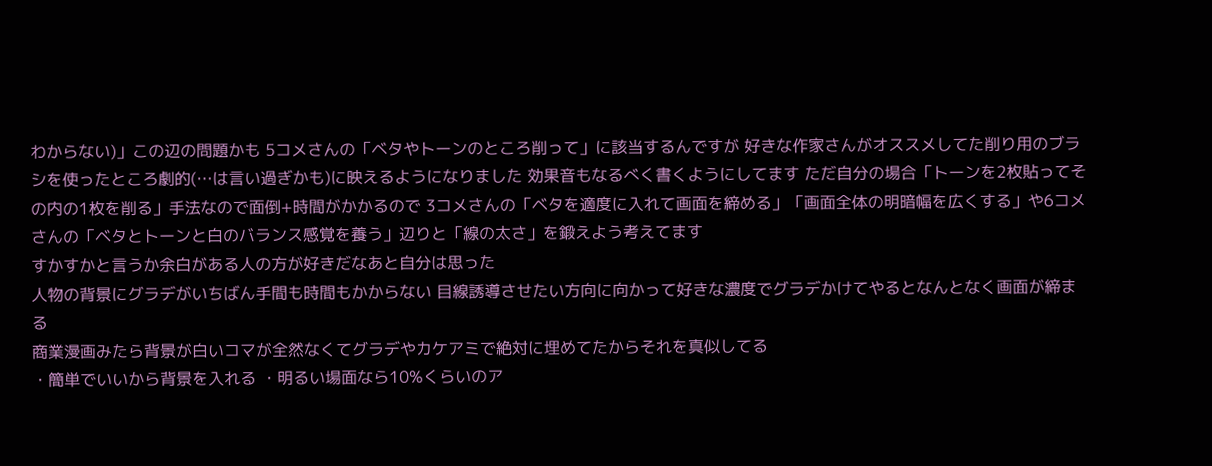わからない)」この辺の問題かも 5コメさんの「ベタやトーンのところ削って」に該当するんですが 好きな作家さんがオススメしてた削り用のブラシを使ったところ劇的(…は言い過ぎかも)に映えるようになりました 効果音もなるべく書くようにしてます ただ自分の場合「トーンを2枚貼ってその内の1枚を削る」手法なので面倒+時間がかかるので 3コメさんの「ベタを適度に入れて画面を締める」「画面全体の明暗幅を広くする」や6コメさんの「ベタとトーンと白のバランス感覚を養う」辺りと「線の太さ」を鍛えよう考えてます
すかすかと言うか余白がある人の方が好きだなあと自分は思った
人物の背景にグラデがいちばん手間も時間もかからない 目線誘導させたい方向に向かって好きな濃度でグラデかけてやるとなんとなく画面が締まる
商業漫画みたら背景が白いコマが全然なくてグラデやカケアミで絶対に埋めてたからそれを真似してる
・簡単でいいから背景を入れる ・明るい場面なら10%くらいのア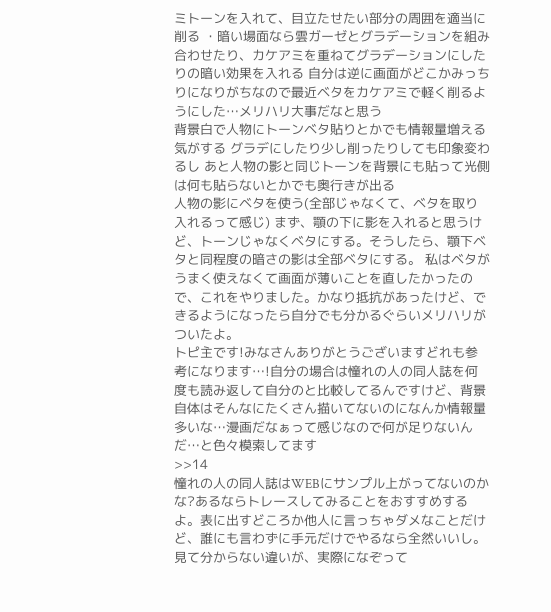ミトーンを入れて、目立たせたい部分の周囲を適当に削る ・暗い場面なら雲ガーゼとグラデーションを組み合わせたり、カケアミを重ねてグラデーションにしたりの暗い効果を入れる 自分は逆に画面がどこかみっちりになりがちなので最近ベタをカケアミで軽く削るようにした…メリハリ大事だなと思う
背景白で人物にトーンベタ貼りとかでも情報量増える気がする グラデにしたり少し削ったりしても印象変わるし あと人物の影と同じトーンを背景にも貼って光側は何も貼らないとかでも奥行きが出る
人物の影にベタを使う(全部じゃなくて、ベタを取り入れるって感じ) まず、顎の下に影を入れると思うけど、トーンじゃなくベタにする。そうしたら、顎下ベタと同程度の暗さの影は全部ベタにする。 私はベタがうまく使えなくて画面が薄いことを直したかったので、これをやりました。かなり抵抗があったけど、できるようになったら自分でも分かるぐらいメリハリがついたよ。
トピ主です!みなさんありがとうございますどれも参考になります…!自分の場合は憧れの人の同人誌を何度も読み返して自分のと比較してるんですけど、背景自体はそんなにたくさん描いてないのになんか情報量多いな…漫画だなぁって感じなので何が足りないんだ…と色々模索してます
>>14
憧れの人の同人誌はWEBにサンプル上がってないのかな?あるならトレースしてみることをおすすめするよ。表に出すどころか他人に言っちゃダメなことだけど、誰にも言わずに手元だけでやるなら全然いいし。 見て分からない違いが、実際になぞって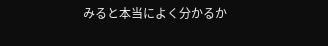みると本当によく分かるか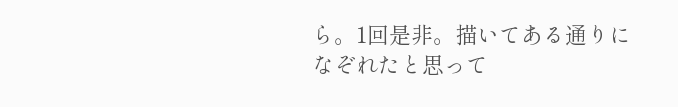ら。1回是非。描いてある通りになぞれたと思って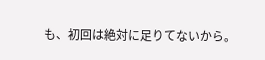も、初回は絶対に足りてないから。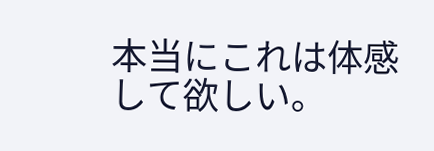本当にこれは体感して欲しい。